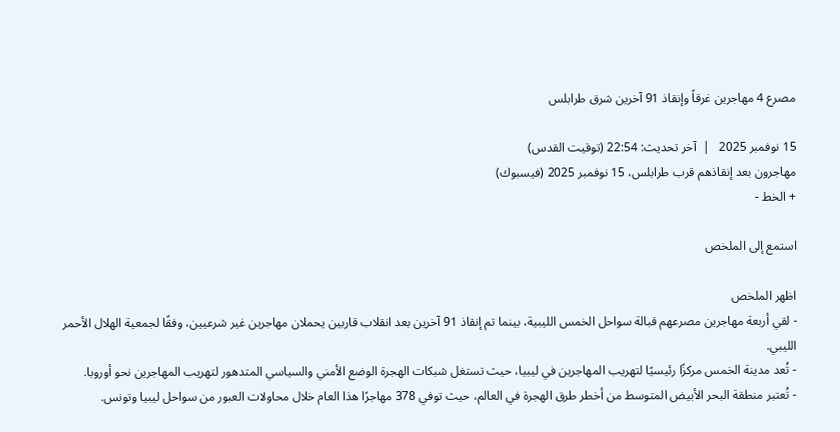مصرع 4 مهاجرين غرقاً وإنقاذ 91 آخرين شرق طرابلس

15 نوفمبر 2025   |  آخر تحديث: 22:54 (توقيت القدس)
مهاجرون بعد إنقاذهم قرب طرابلس، 15 نوفمبر 2025 (فيسبوك)
+ الخط -

استمع إلى الملخص

اظهر الملخص
- لقي أربعة مهاجرين مصرعهم قبالة سواحل الخمس الليبية، بينما تم إنقاذ 91 آخرين بعد انقلاب قاربين يحملان مهاجرين غير شرعيين، وفقًا لجمعية الهلال الأحمر الليبي.
- تُعد مدينة الخمس مركزًا رئيسيًا لتهريب المهاجرين في ليبيا، حيث تستغل شبكات الهجرة الوضع الأمني والسياسي المتدهور لتهريب المهاجرين نحو أوروبا.
- تُعتبر منطقة البحر الأبيض المتوسط من أخطر طرق الهجرة في العالم، حيث توفي 378 مهاجرًا هذا العام خلال محاولات العبور من سواحل ليبيا وتونس.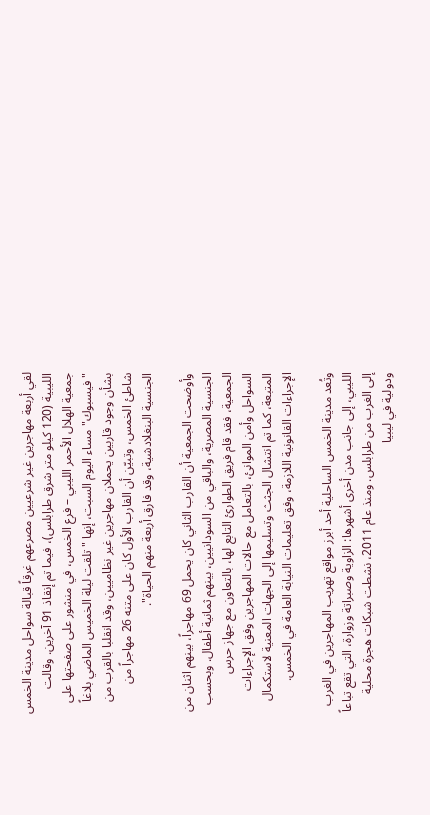لقي أربعة مهاجرين غير شرعيين مصرعهم غرقاً قبالة سواحل مدينة الخمس الليبية (120 كيلو متر شرق طرابلس)، فيما تم إنقاذ 91 آخرين. وقالت جمعية الهلال الأحمر الليبي – فرع الخمس، في منشور على صفحتها على "فيسبوك" مساء اليوم السبت، إنها "تلقت ليلة الخميس الماضي بلاغاً بشأن وجود قاربين يحملان مهاجرين غير نظاميين، وقد انقلبا بالقرب من شاطئ الخمس، وتبيّن أن القارب الأول كان على متنه 26 مهاجراً من الجنسية البنغلادشية، وقد فارق أربعة منهم الحياة".

وأوضحت الجمعية أن القارب الثاني كان يحمل 69 مهاجراً، بينهم اثنان من الجنسية المصرية، والباقي من السودانيين، بينهم ثمانية أطفال. وبحسب الجمعية، فقد قام فريق الطوارئ التابع لها، بالتعاون مع جهاز حرس السواحل وأمن الموانئ، بالتعامل مع حالات المهاجرين وفق الإجراءات المتبعة، كما تم انتشال الجثث وتسليمها إلى الجهات المعنية لاستكمال الإجراءات القانونية اللازمة، وفق تعليمات النيابة العامة في الخمس.

وتُعد مدينة الخمس الساحلية أحد أبرز مواقع تهريب المهاجرين في الغرب الليبي، إلى جانب مدن أخرى أشهرها: الزاوية وصبراتة وزوارة، التي تقع تباعاً إلى الغرب من طرابلس. ومنذ عام 2011، نشطت شبكات هجرة محلية ودولية في ليبيا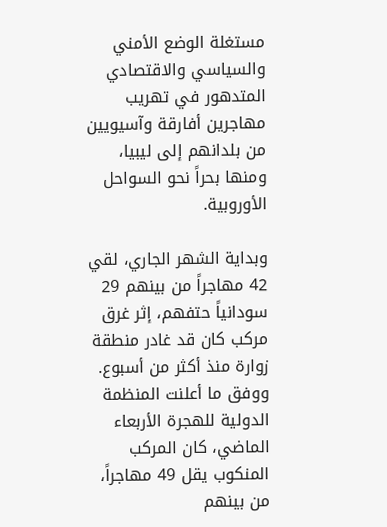مستغلة الوضع الأمني والسياسي والاقتصادي المتدهور في تهريب مهاجرين أفارقة وآسيويين من بلدانهم إلى ليبيا، ومنها بحراً نحو السواحل الأوروبية.

وبداية الشهر الجاري، لقي 42 مهاجراً من بينهم 29 سودانياً حتفهم، إثر غرق مركب كان قد غادر منطقة زوارة منذ أكثر من أسبوع. ووفق ما أعلنت المنظمة الدولية للهجرة الأربعاء الماضي، كان المركب المنكوب يقل 49 مهاجراً، من بينهم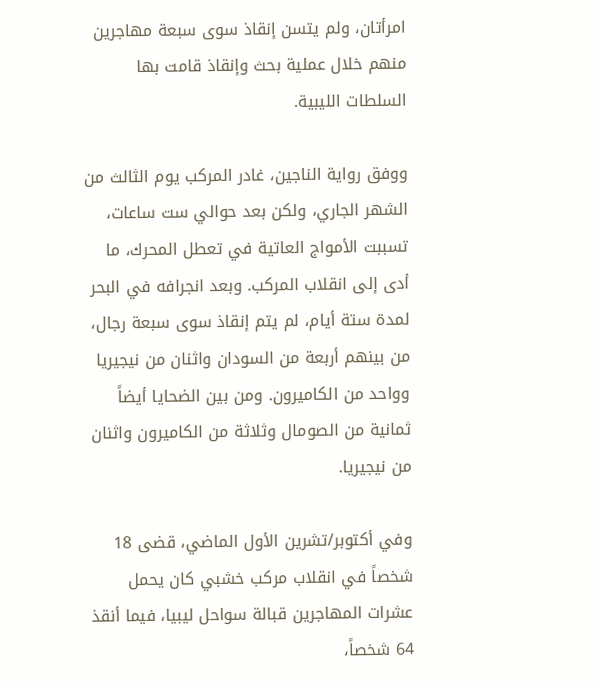امرأتان، ولم يتسن إنقاذ سوى سبعة مهاجرين منهم خلال عملية بحث وإنقاذ قامت بها السلطات الليبية.

ووفق رواية الناجين، غادر المركب يوم الثالث من الشهر الجاري، ولكن بعد حوالي ست ساعات، تسببت الأمواج العاتية في تعطل المحرك، ما أدى إلى انقلاب المركب. وبعد انجرافه في البحر لمدة ستة أيام، لم يتم إنقاذ سوى سبعة رجال، من بينهم أربعة من السودان واثنان من نيجيريا وواحد من الكاميرون. ومن بين الضحايا أيضاً ثمانية من الصومال وثلاثة من الكاميرون واثنان من نيجيريا.

وفي أكتوبر/تشرين الأول الماضي، قضى 18 شخصاً في انقلاب مركب خشبي كان يحمل عشرات المهاجرين قبالة سواحل ليبيا، فيما أنقذ 64 شخصاً،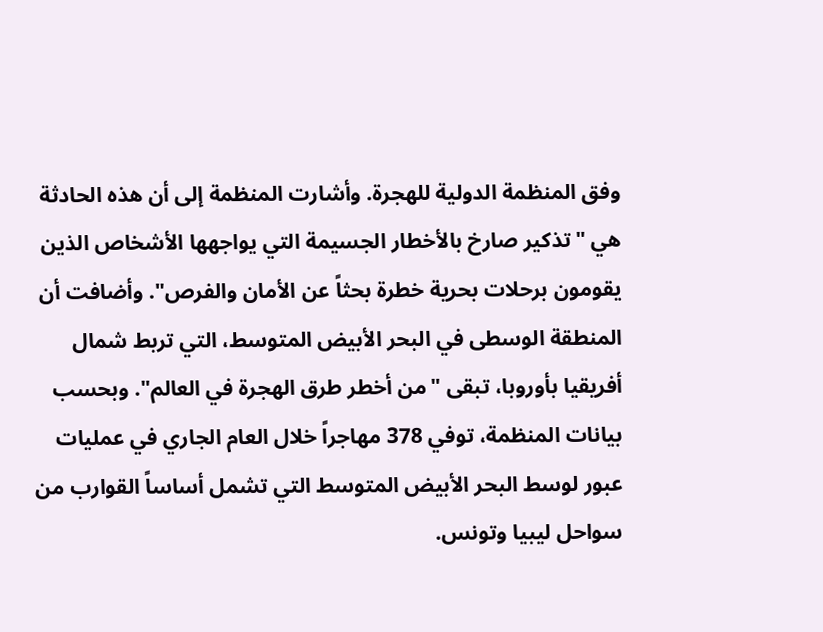وفق المنظمة الدولية للهجرة. وأشارت المنظمة إلى أن هذه الحادثة هي "تذكير صارخ بالأخطار الجسيمة التي يواجهها الأشخاص الذين يقومون برحلات بحرية خطرة بحثاً عن الأمان والفرص". وأضافت أن المنطقة الوسطى في البحر الأبيض المتوسط، التي تربط شمال أفريقيا بأوروبا، تبقى "من أخطر طرق الهجرة في العالم". وبحسب بيانات المنظمة، توفي 378 مهاجراً خلال العام الجاري في عمليات عبور لوسط البحر الأبيض المتوسط التي تشمل أساساً القوارب من سواحل ليبيا وتونس.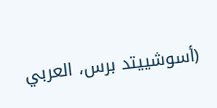(أسوشييتد برس، العربي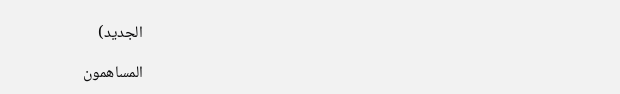الجديد)

المساهمون